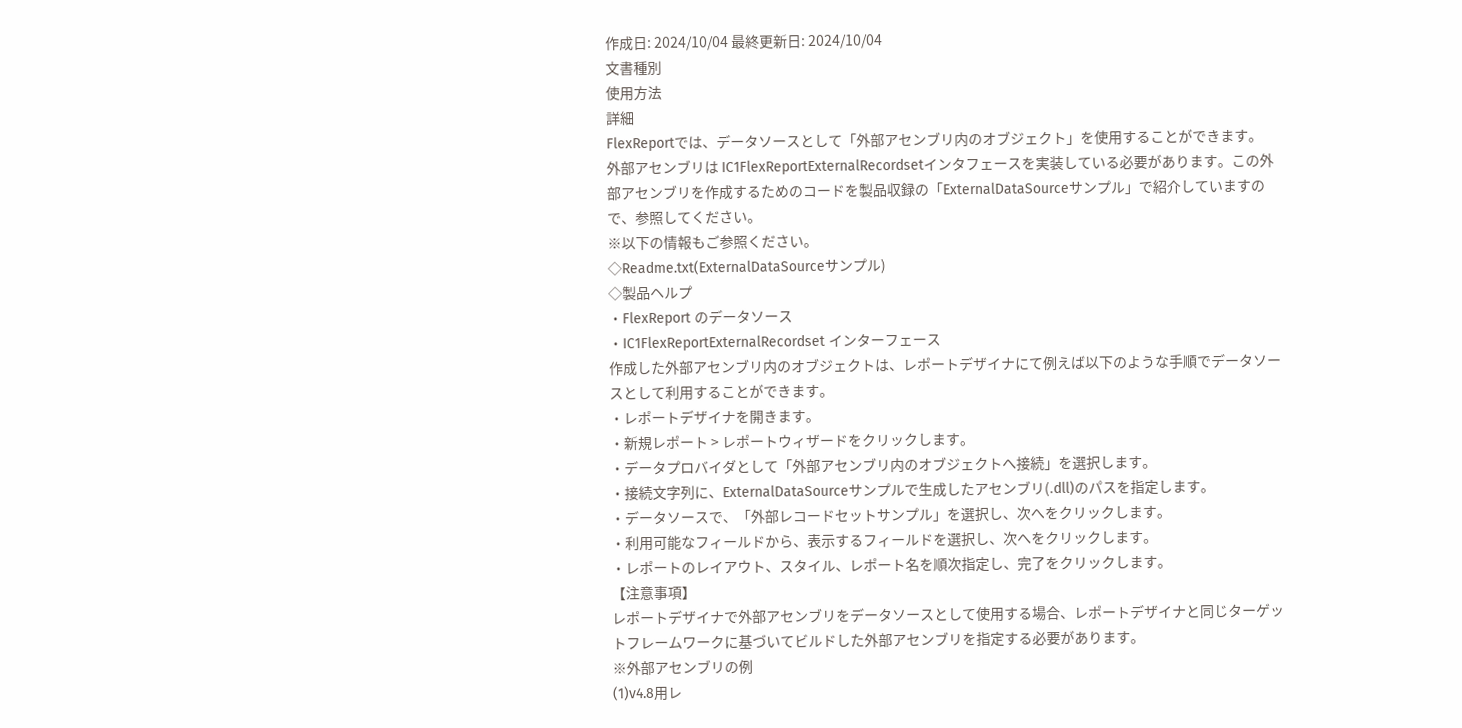作成日: 2024/10/04 最終更新日: 2024/10/04
文書種別
使用方法
詳細
FlexReportでは、データソースとして「外部アセンブリ内のオブジェクト」を使用することができます。
外部アセンブリは IC1FlexReportExternalRecordsetインタフェースを実装している必要があります。この外部アセンブリを作成するためのコードを製品収録の「ExternalDataSourceサンプル」で紹介していますので、参照してください。
※以下の情報もご参照ください。
◇Readme.txt(ExternalDataSourceサンプル)
◇製品ヘルプ
・FlexReport のデータソース
・IC1FlexReportExternalRecordset インターフェース
作成した外部アセンブリ内のオブジェクトは、レポートデザイナにて例えば以下のような手順でデータソースとして利用することができます。
・レポートデザイナを開きます。
・新規レポート > レポートウィザードをクリックします。
・データプロバイダとして「外部アセンブリ内のオブジェクトへ接続」を選択します。
・接続文字列に、ExternalDataSourceサンプルで生成したアセンブリ(.dll)のパスを指定します。
・データソースで、「外部レコードセットサンプル」を選択し、次へをクリックします。
・利用可能なフィールドから、表示するフィールドを選択し、次へをクリックします。
・レポートのレイアウト、スタイル、レポート名を順次指定し、完了をクリックします。
【注意事項】
レポートデザイナで外部アセンブリをデータソースとして使用する場合、レポートデザイナと同じターゲットフレームワークに基づいてビルドした外部アセンブリを指定する必要があります。
※外部アセンブリの例
(1)v4.8用レ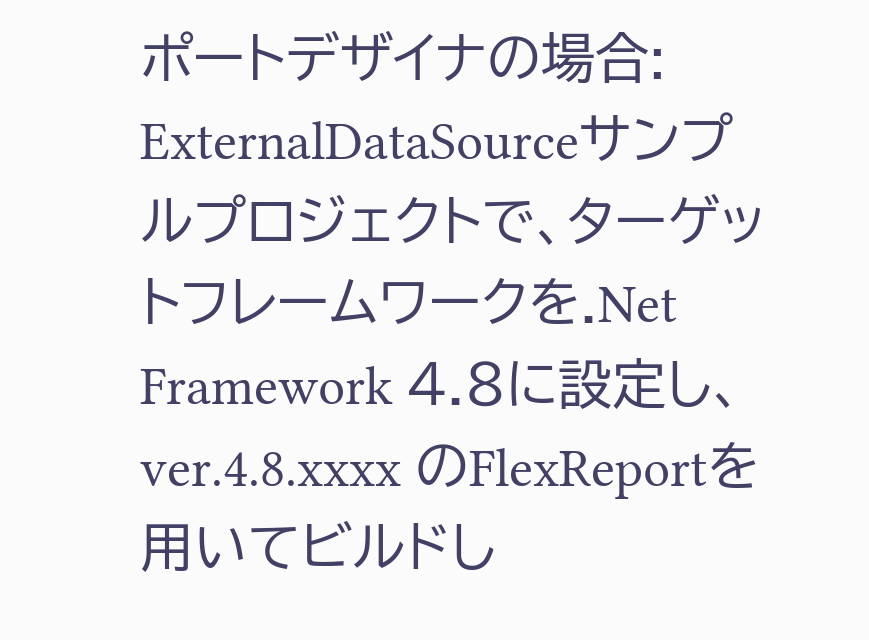ポートデザイナの場合:
ExternalDataSourceサンプルプロジェクトで、ターゲットフレームワークを.Net Framework 4.8に設定し、ver.4.8.xxxx のFlexReportを用いてビルドし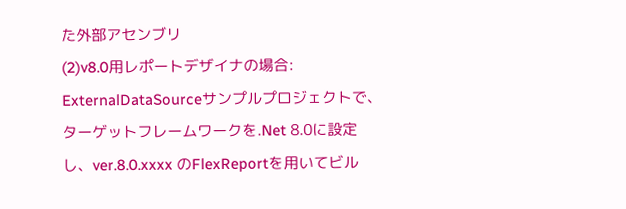た外部アセンブリ
(2)v8.0用レポートデザイナの場合:
ExternalDataSourceサンプルプロジェクトで、ターゲットフレームワークを.Net 8.0に設定し、ver.8.0.xxxx のFlexReportを用いてビル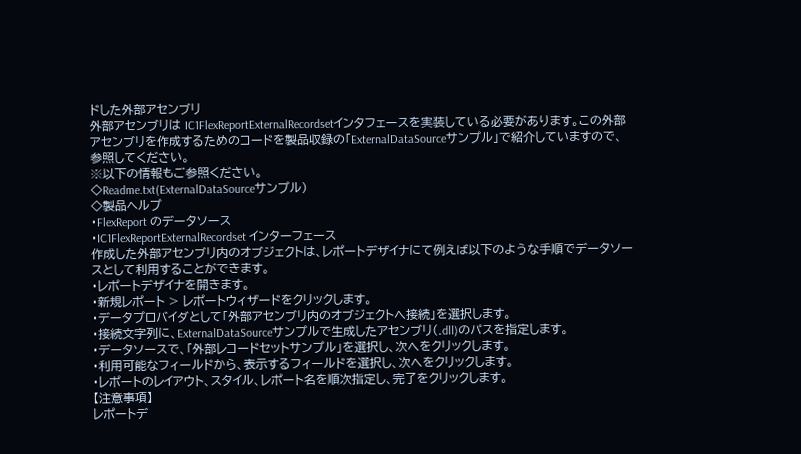ドした外部アセンブリ
外部アセンブリは IC1FlexReportExternalRecordsetインタフェースを実装している必要があります。この外部アセンブリを作成するためのコードを製品収録の「ExternalDataSourceサンプル」で紹介していますので、参照してください。
※以下の情報もご参照ください。
◇Readme.txt(ExternalDataSourceサンプル)
◇製品ヘルプ
・FlexReport のデータソース
・IC1FlexReportExternalRecordset インターフェース
作成した外部アセンブリ内のオブジェクトは、レポートデザイナにて例えば以下のような手順でデータソースとして利用することができます。
・レポートデザイナを開きます。
・新規レポート > レポートウィザードをクリックします。
・データプロバイダとして「外部アセンブリ内のオブジェクトへ接続」を選択します。
・接続文字列に、ExternalDataSourceサンプルで生成したアセンブリ(.dll)のパスを指定します。
・データソースで、「外部レコードセットサンプル」を選択し、次へをクリックします。
・利用可能なフィールドから、表示するフィールドを選択し、次へをクリックします。
・レポートのレイアウト、スタイル、レポート名を順次指定し、完了をクリックします。
【注意事項】
レポートデ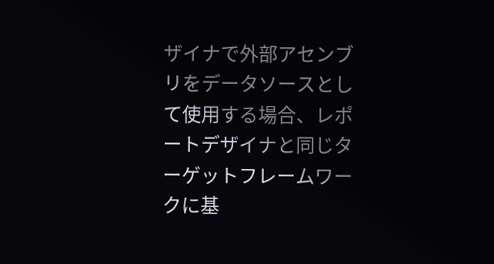ザイナで外部アセンブリをデータソースとして使用する場合、レポートデザイナと同じターゲットフレームワークに基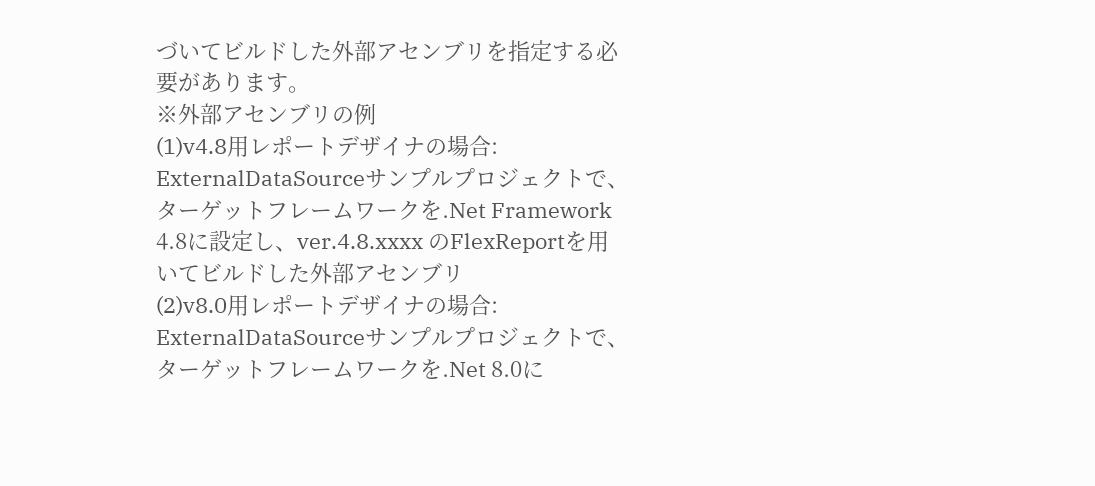づいてビルドした外部アセンブリを指定する必要があります。
※外部アセンブリの例
(1)v4.8用レポートデザイナの場合:
ExternalDataSourceサンプルプロジェクトで、ターゲットフレームワークを.Net Framework 4.8に設定し、ver.4.8.xxxx のFlexReportを用いてビルドした外部アセンブリ
(2)v8.0用レポートデザイナの場合:
ExternalDataSourceサンプルプロジェクトで、ターゲットフレームワークを.Net 8.0に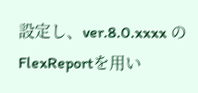設定し、ver.8.0.xxxx のFlexReportを用い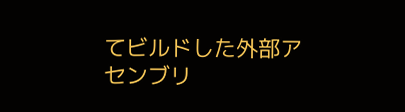てビルドした外部アセンブリ